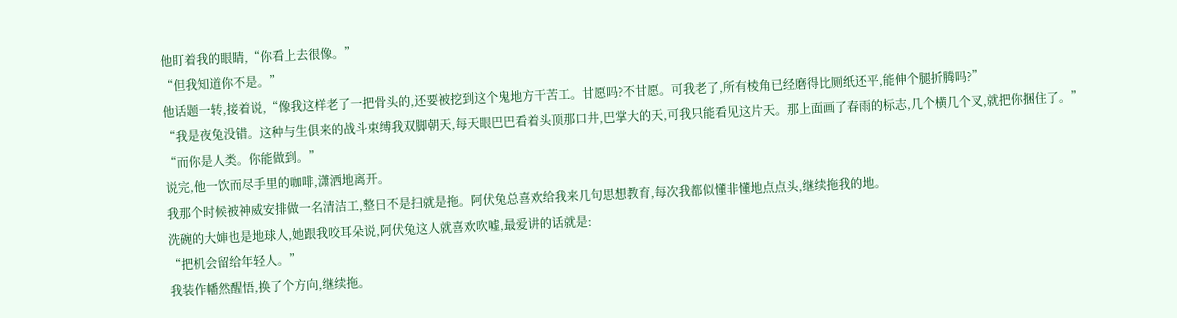他盯着我的眼睛,“你看上去很像。”
“但我知道你不是。”
他话题一转,接着说,“像我这样老了一把骨头的,还要被挖到这个鬼地方干苦工。甘愿吗?不甘愿。可我老了,所有棱角已经磨得比厕纸还平,能伸个腿折腾吗?”
“我是夜兔没错。这种与生俱来的战斗束缚我双脚朝天,每天眼巴巴看着头顶那口井,巴掌大的天,可我只能看见这片天。那上面画了春雨的标志,几个横几个叉,就把你捆住了。”
“而你是人类。你能做到。”
说完,他一饮而尽手里的咖啡,潇洒地离开。
我那个时候被神威安排做一名清洁工,整日不是扫就是拖。阿伏兔总喜欢给我来几句思想教育,每次我都似懂非懂地点点头,继续拖我的地。
洗碗的大婶也是地球人,她跟我咬耳朵说,阿伏兔这人就喜欢吹嘘,最爱讲的话就是:
“把机会留给年轻人。”
我装作幡然醒悟,换了个方向,继续拖。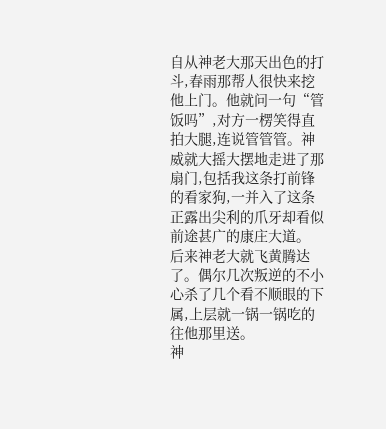自从神老大那天出色的打斗,春雨那帮人很快来挖他上门。他就问一句“管饭吗”,对方一楞笑得直拍大腿,连说管管管。神威就大摇大摆地走进了那扇门,包括我这条打前锋的看家狗,一并入了这条正露出尖利的爪牙却看似前途甚广的康庄大道。
后来神老大就飞黄腾达了。偶尔几次叛逆的不小心杀了几个看不顺眼的下属,上层就一锅一锅吃的往他那里送。
神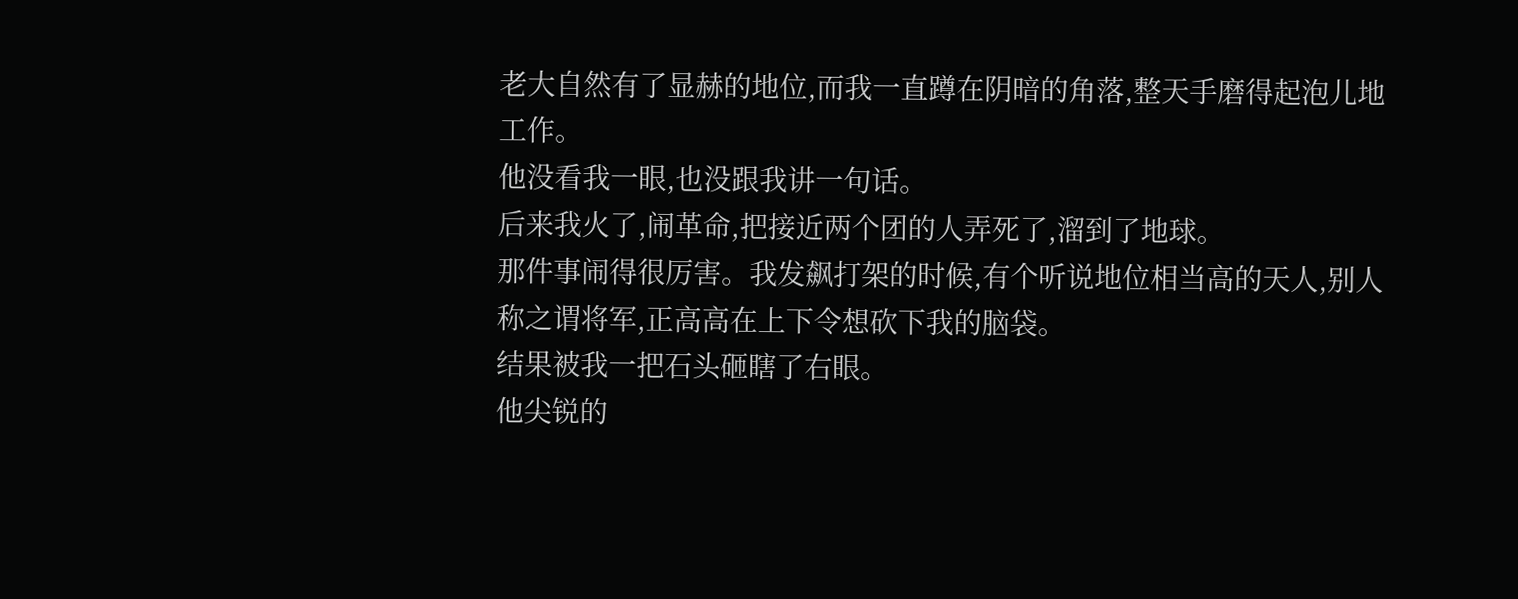老大自然有了显赫的地位,而我一直蹲在阴暗的角落,整天手磨得起泡儿地工作。
他没看我一眼,也没跟我讲一句话。
后来我火了,闹革命,把接近两个团的人弄死了,溜到了地球。
那件事闹得很厉害。我发飙打架的时候,有个听说地位相当高的天人,别人称之谓将军,正高高在上下令想砍下我的脑袋。
结果被我一把石头砸瞎了右眼。
他尖锐的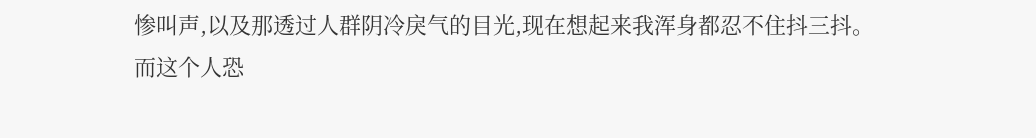惨叫声,以及那透过人群阴冷戾气的目光,现在想起来我浑身都忍不住抖三抖。
而这个人恐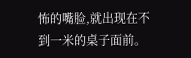怖的嘴脸,就出现在不到一米的桌子面前。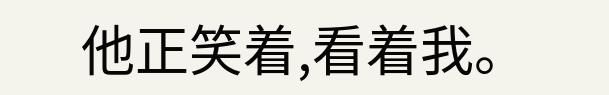他正笑着,看着我。